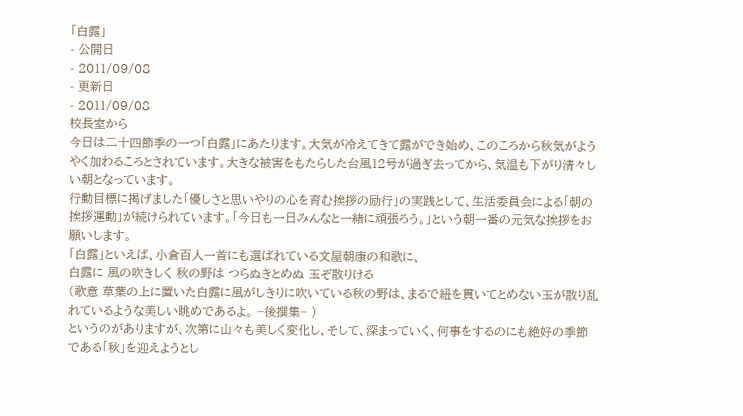「白露」
- 公開日
- 2011/09/08
- 更新日
- 2011/09/08
校長室から
今日は二十四節季の一つ「白露」にあたります。大気が冷えてきて露ができ始め、このころから秋気がようやく加わるころとされています。大きな被害をもたらした台風12号が過ぎ去ってから、気温も下がり清々しい朝となっています。
行動目標に掲げました「優しさと思いやりの心を育む挨拶の励行」の実践として、生活委員会による「朝の挨拶運動」が続けられています。「今日も一日みんなと一緒に頑張ろう。」という朝一番の元気な挨拶をお願いします。
「白露」といえば、小倉百人一首にも選ばれている文屋朝康の和歌に、
白露に 風の吹きしく 秋の野は つらぬきとめぬ 玉ぞ散りける
(歌意 草葉の上に置いた白露に風がしきりに吹いている秋の野は、まるで紐を貫いてとめない玉が散り乱れているような美しい眺めであるよ。 −後撰集− )
というのがありますが、次第に山々も美しく変化し、そして、深まっていく、何事をするのにも絶好の季節である「秋」を迎えようとし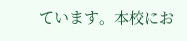ています。本校にお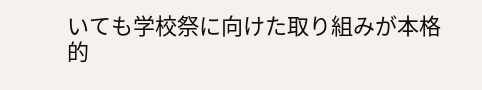いても学校祭に向けた取り組みが本格的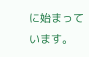に始まっています。